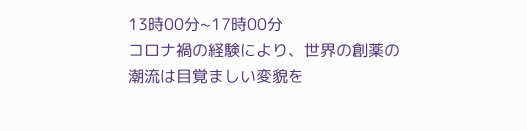13時00分~17時00分
コロナ禍の経験により、世界の創薬の潮流は目覚ましい変貌を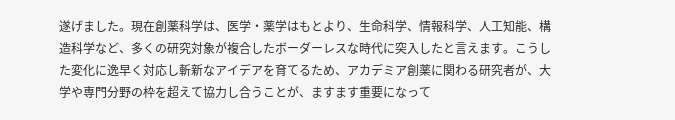遂げました。現在創薬科学は、医学・薬学はもとより、生命科学、情報科学、人工知能、構造科学など、多くの研究対象が複合したボーダーレスな時代に突入したと言えます。こうした変化に逸早く対応し斬新なアイデアを育てるため、アカデミア創薬に関わる研究者が、大学や専門分野の枠を超えて協力し合うことが、ますます重要になって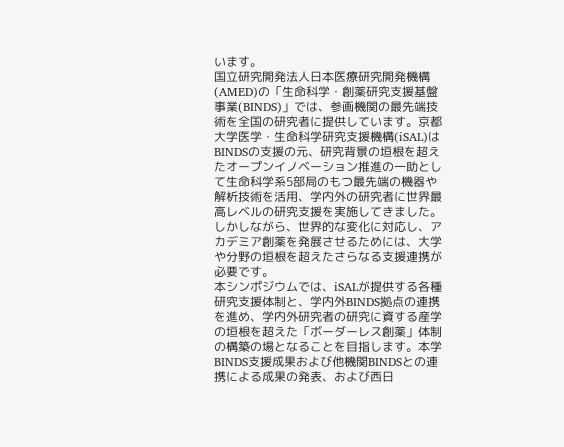います。
国立研究開発法人日本医療研究開発機構(AMED)の「生命科学・創薬研究支援基盤事業(BINDS)」では、参画機関の最先端技術を全国の研究者に提供しています。京都大学医学・生命科学研究支援機構(iSAL)はBINDSの支援の元、研究背景の垣根を超えたオープンイノベーション推進の一助として生命科学系5部局のもつ最先端の機器や解析技術を活用、学内外の研究者に世界最高レベルの研究支援を実施してきました。しかしながら、世界的な変化に対応し、アカデミア創薬を発展させるためには、大学や分野の垣根を超えたさらなる支援連携が必要です。
本シンポジウムでは、iSALが提供する各種研究支援体制と、学内外BINDS拠点の連携を進め、学内外研究者の研究に資する産学の垣根を超えた「ボーダーレス創薬」体制の構築の場となることを目指します。本学BINDS支援成果および他機関BINDSとの連携による成果の発表、および西日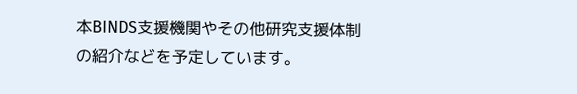本BINDS支援機関やその他研究支援体制の紹介などを予定しています。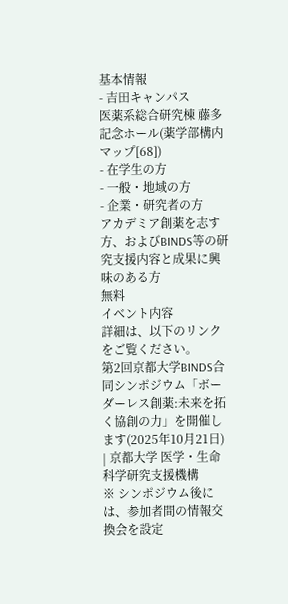基本情報
- 吉田キャンパス
医薬系総合研究棟 藤多記念ホール(薬学部構内マップ[68])
- 在学生の方
- 一般・地域の方
- 企業・研究者の方
アカデミア創薬を志す方、およびBINDS等の研究支援内容と成果に興味のある方
無料
イベント内容
詳細は、以下のリンクをご覧ください。
第2回京都大学BINDS合同シンポジウム「ボーダーレス創薬:未来を拓く協創の力」を開催します(2025年10月21日) | 京都大学 医学・生命科学研究支援機構
※ シンポジウム後には、参加者間の情報交換会を設定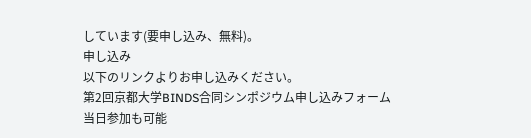しています(要申し込み、無料)。
申し込み
以下のリンクよりお申し込みください。
第2回京都大学BINDS合同シンポジウム申し込みフォーム
当日参加も可能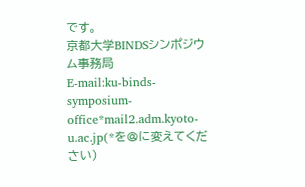です。
京都大学BINDSシンポジウム事務局
E-mail:ku-binds-symposium-office*mail2.adm.kyoto-u.ac.jp(*を@に変えてください)